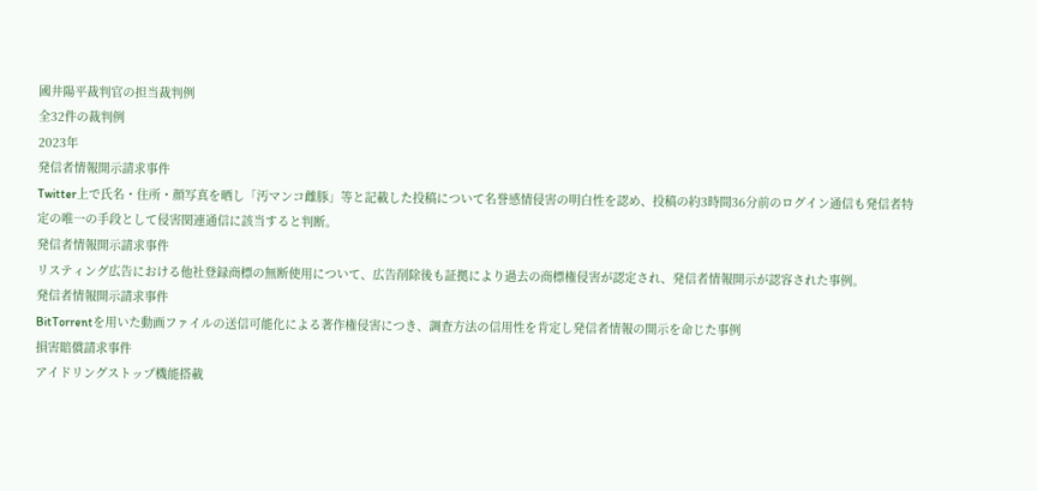國井陽平裁判官の担当裁判例
全32件の裁判例
2023年
発信者情報開示請求事件
Twitter上で氏名・住所・顔写真を晒し「汚マンコ雌豚」等と記載した投稿について名誉感情侵害の明白性を認め、投稿の約3時間36分前のログイン通信も発信者特定の唯一の手段として侵害関連通信に該当すると判断。
発信者情報開示請求事件
リスティング広告における他社登録商標の無断使用について、広告削除後も証拠により過去の商標権侵害が認定され、発信者情報開示が認容された事例。
発信者情報開示請求事件
BitTorrentを用いた動画ファイルの送信可能化による著作権侵害につき、調査方法の信用性を肯定し発信者情報の開示を命じた事例
損害賠償請求事件
アイドリングストップ機能搭載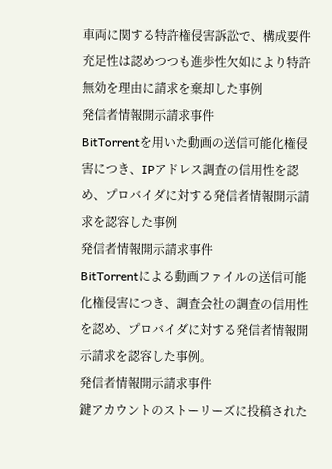車両に関する特許権侵害訴訟で、構成要件充足性は認めつつも進歩性欠如により特許無効を理由に請求を棄却した事例
発信者情報開示請求事件
BitTorrentを用いた動画の送信可能化権侵害につき、IPアドレス調査の信用性を認め、プロバイダに対する発信者情報開示請求を認容した事例
発信者情報開示請求事件
BitTorrentによる動画ファイルの送信可能化権侵害につき、調査会社の調査の信用性を認め、プロバイダに対する発信者情報開示請求を認容した事例。
発信者情報開示請求事件
鍵アカウントのストーリーズに投稿された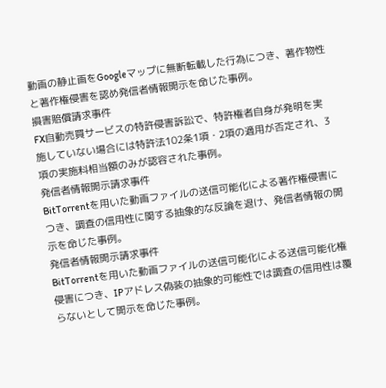動画の静止画をGoogleマップに無断転載した行為につき、著作物性と著作権侵害を認め発信者情報開示を命じた事例。
損害賠償請求事件
FX自動売買サービスの特許侵害訴訟で、特許権者自身が発明を実施していない場合には特許法102条1項・2項の適用が否定され、3項の実施料相当額のみが認容された事例。
発信者情報開示請求事件
BitTorrentを用いた動画ファイルの送信可能化による著作権侵害につき、調査の信用性に関する抽象的な反論を退け、発信者情報の開示を命じた事例。
発信者情報開示請求事件
BitTorrentを用いた動画ファイルの送信可能化による送信可能化権侵害につき、IPアドレス偽装の抽象的可能性では調査の信用性は覆らないとして開示を命じた事例。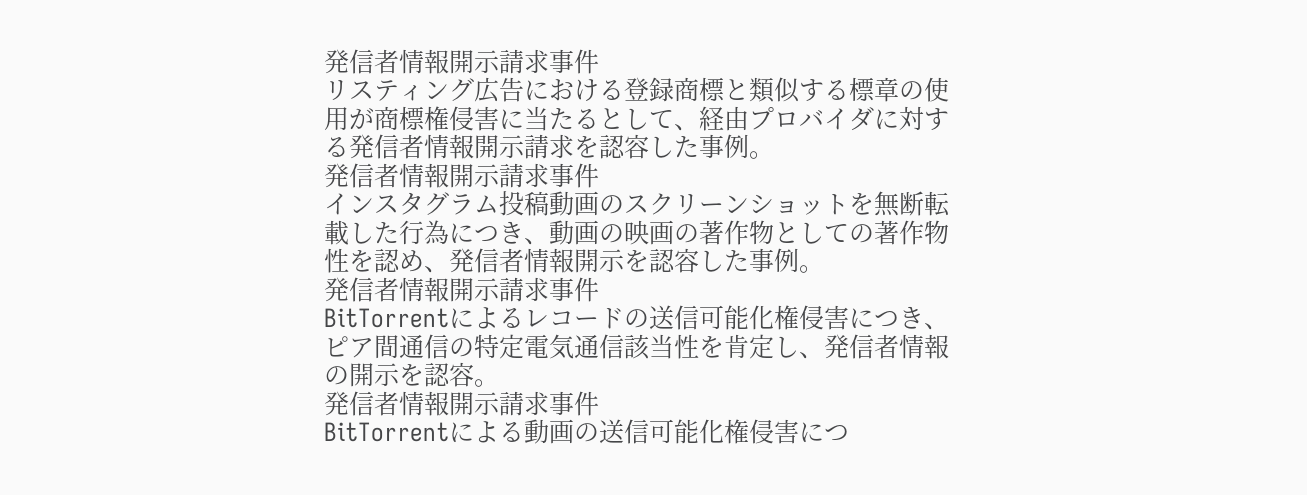発信者情報開示請求事件
リスティング広告における登録商標と類似する標章の使用が商標権侵害に当たるとして、経由プロバイダに対する発信者情報開示請求を認容した事例。
発信者情報開示請求事件
インスタグラム投稿動画のスクリーンショットを無断転載した行為につき、動画の映画の著作物としての著作物性を認め、発信者情報開示を認容した事例。
発信者情報開示請求事件
BitTorrentによるレコードの送信可能化権侵害につき、ピア間通信の特定電気通信該当性を肯定し、発信者情報の開示を認容。
発信者情報開示請求事件
BitTorrentによる動画の送信可能化権侵害につ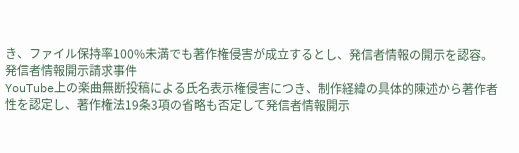き、ファイル保持率100%未満でも著作権侵害が成立するとし、発信者情報の開示を認容。
発信者情報開示請求事件
YouTube上の楽曲無断投稿による氏名表示権侵害につき、制作経緯の具体的陳述から著作者性を認定し、著作権法19条3項の省略も否定して発信者情報開示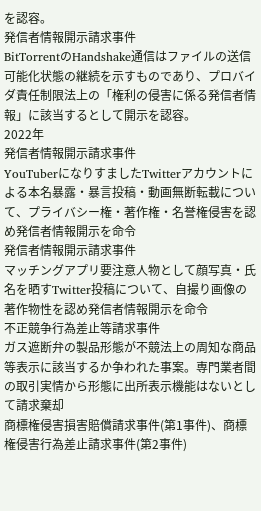を認容。
発信者情報開示請求事件
BitTorrentのHandshake通信はファイルの送信可能化状態の継続を示すものであり、プロバイダ責任制限法上の「権利の侵害に係る発信者情報」に該当するとして開示を認容。
2022年
発信者情報開示請求事件
YouTuberになりすましたTwitterアカウントによる本名暴露・暴言投稿・動画無断転載について、プライバシー権・著作権・名誉権侵害を認め発信者情報開示を命令
発信者情報開示請求事件
マッチングアプリ要注意人物として顔写真・氏名を晒すTwitter投稿について、自撮り画像の著作物性を認め発信者情報開示を命令
不正競争行為差止等請求事件
ガス遮断弁の製品形態が不競法上の周知な商品等表示に該当するか争われた事案。専門業者間の取引実情から形態に出所表示機能はないとして請求棄却
商標権侵害損害賠償請求事件(第1事件)、商標権侵害行為差止請求事件(第2事件)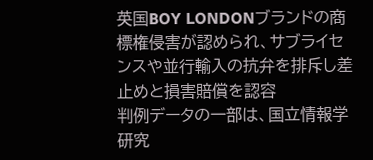英国BOY LONDONブランドの商標権侵害が認められ、サブライセンスや並行輸入の抗弁を排斥し差止めと損害賠償を認容
判例データの一部は、国立情報学研究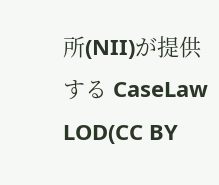所(NII)が提供する CaseLaw LOD(CC BY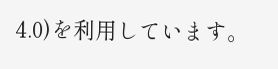4.0)を利用しています。